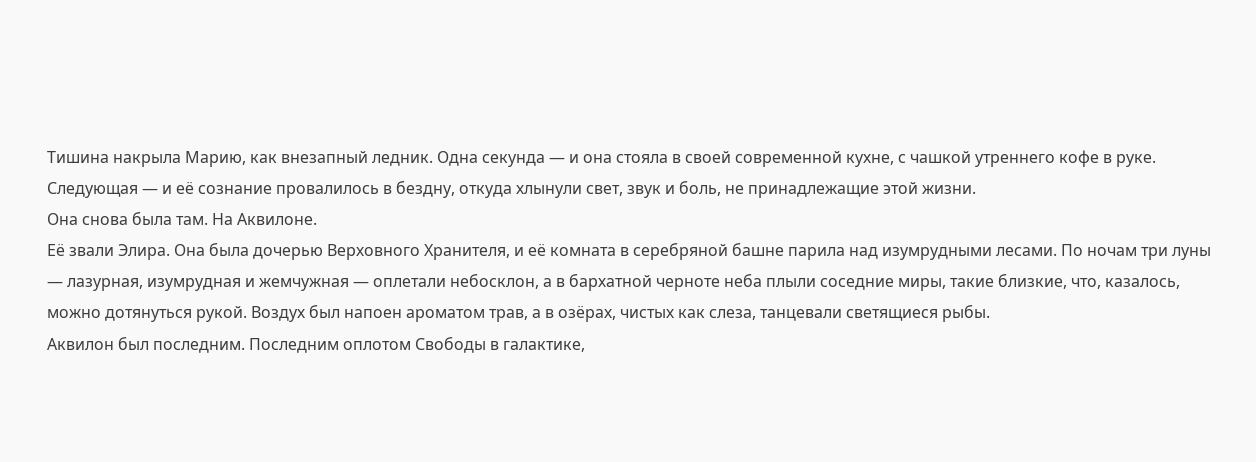Тишина накрыла Марию, как внезапный ледник. Одна секунда — и она стояла в своей современной кухне, с чашкой утреннего кофе в руке. Следующая — и её сознание провалилось в бездну, откуда хлынули свет, звук и боль, не принадлежащие этой жизни.
Она снова была там. На Аквилоне.
Её звали Элира. Она была дочерью Верховного Хранителя, и её комната в серебряной башне парила над изумрудными лесами. По ночам три луны — лазурная, изумрудная и жемчужная — оплетали небосклон, а в бархатной черноте неба плыли соседние миры, такие близкие, что, казалось, можно дотянуться рукой. Воздух был напоен ароматом трав, а в озёрах, чистых как слеза, танцевали светящиеся рыбы.
Аквилон был последним. Последним оплотом Свободы в галактике,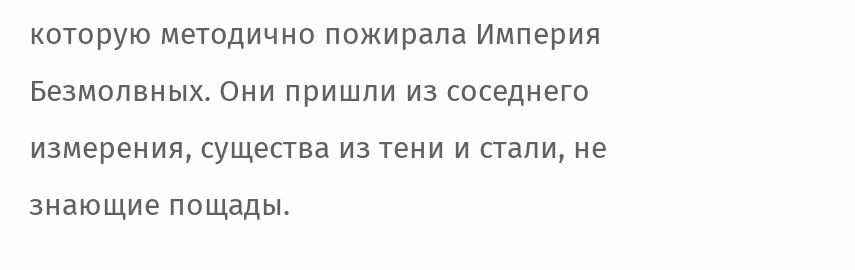которую методично пожирала Империя Безмолвных. Они пришли из соседнего измерения, существа из тени и стали, не знающие пощады.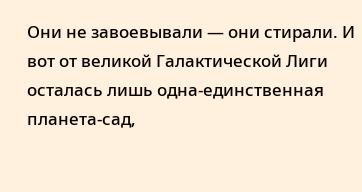Они не завоевывали — они стирали. И вот от великой Галактической Лиги осталась лишь одна-единственная планета-сад,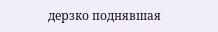дерзко поднявшая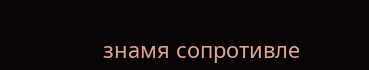знамя сопротивле